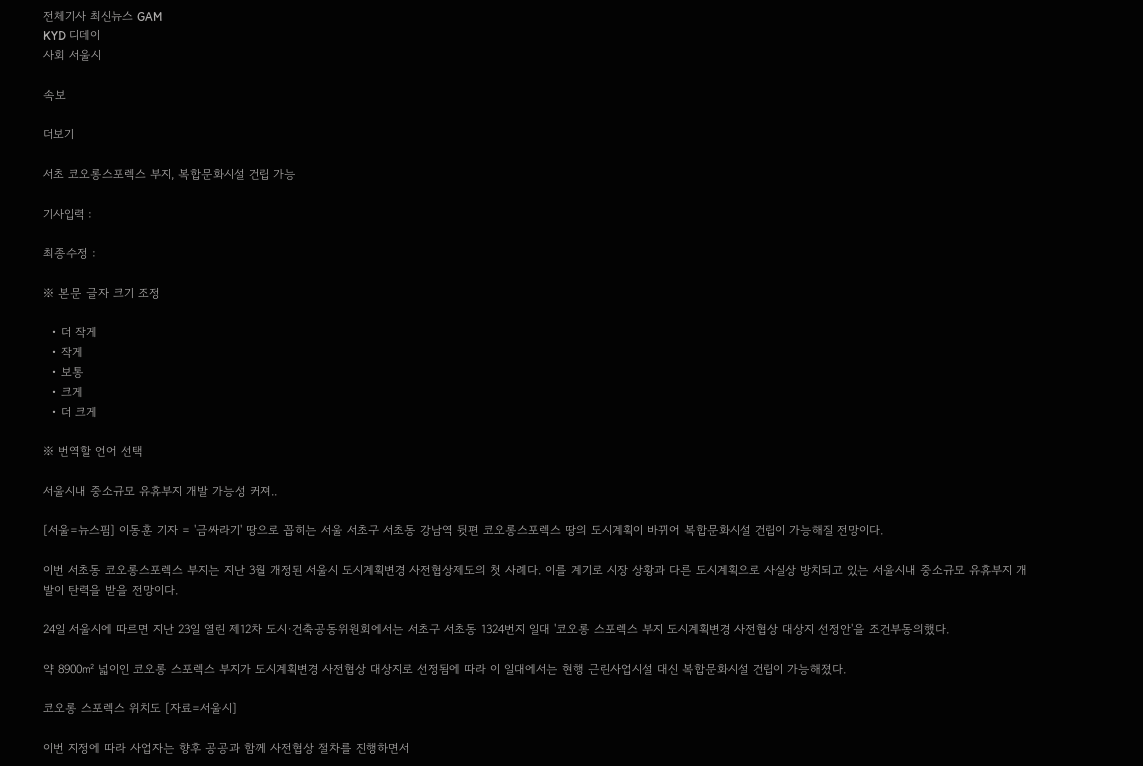전체기사 최신뉴스 GAM
KYD 디데이
사회 서울시

속보

더보기

서초 코오롱스포렉스 부지, 복합문화시설 건립 가능

기사입력 :

최종수정 :

※ 본문 글자 크기 조정

  • 더 작게
  • 작게
  • 보통
  • 크게
  • 더 크게

※ 번역할 언어 선택

서울시내 중소규모 유휴부지 개발 가능성 커져..

[서울=뉴스핌] 이동훈 기자 = '금싸라기' 땅으로 꼽히는 서울 서초구 서초동 강남역 뒷편 코오롱스포렉스 땅의 도시계획이 바뀌어 복합문화시설 건립이 가능해질 전망이다.

이번 서초동 코오롱스포렉스 부지는 지난 3월 개정된 서울시 도시계획변경 사전협상제도의 첫 사례다. 이를 계기로 시장 상황과 다른 도시계획으로 사실상 방치되고 있는 서울시내 중소규모 유휴부지 개발이 탄력을 받을 전망이다.

24일 서울시에 따르면 지난 23일 열린 제12차 도시·건축공동위원회에서는 서초구 서초동 1324번지 일대 '코오롱 스포렉스 부지 도시계획변경 사전협상 대상지 선정안'을 조건부동의했다.

약 8900㎡ 넓이인 코오롱 스포렉스 부지가 도시계획변경 사전협상 대상지로 선정됨에 따라 이 일대에서는 현행 근린사업시설 대신 복합문화시설 건립이 가능해졌다.

코오롱 스포렉스 위치도 [자료=서울시]

이번 지정에 따라 사업자는 향후 공공과 함께 사전협상 절차를 진행하면서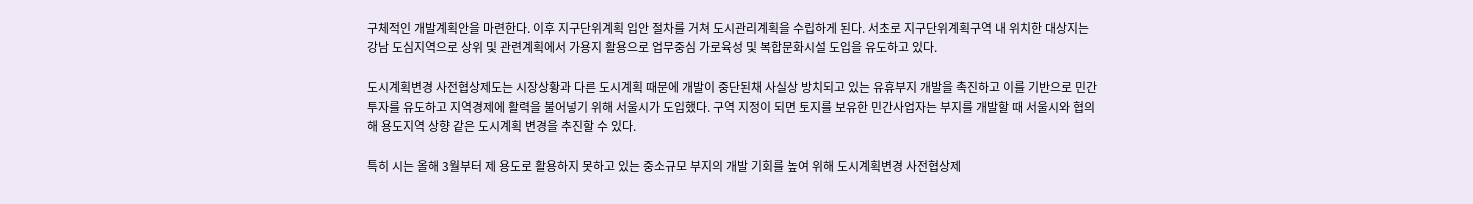구체적인 개발계획안을 마련한다. 이후 지구단위계획 입안 절차를 거쳐 도시관리계획을 수립하게 된다. 서초로 지구단위계획구역 내 위치한 대상지는 강남 도심지역으로 상위 및 관련계획에서 가용지 활용으로 업무중심 가로육성 및 복합문화시설 도입을 유도하고 있다.

도시계획변경 사전협상제도는 시장상황과 다른 도시계획 때문에 개발이 중단된채 사실상 방치되고 있는 유휴부지 개발을 촉진하고 이를 기반으로 민간투자를 유도하고 지역경제에 활력을 불어넣기 위해 서울시가 도입했다. 구역 지정이 되면 토지를 보유한 민간사업자는 부지를 개발할 때 서울시와 협의해 용도지역 상향 같은 도시계획 변경을 추진할 수 있다.

특히 시는 올해 3월부터 제 용도로 활용하지 못하고 있는 중소규모 부지의 개발 기회를 높여 위해 도시계획변경 사전협상제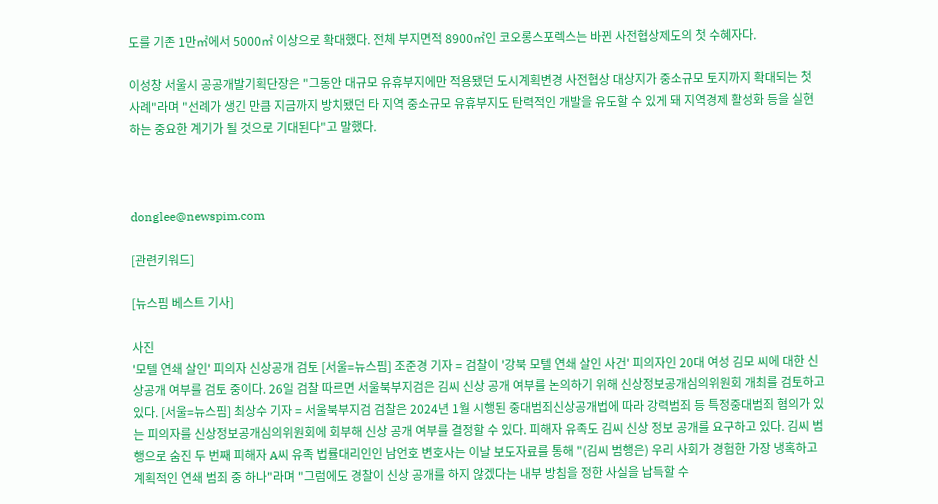도를 기존 1만㎡에서 5000㎡ 이상으로 확대했다. 전체 부지면적 8900㎡인 코오롱스포렉스는 바뀐 사전협상제도의 첫 수혜자다.

이성창 서울시 공공개발기획단장은 "그동안 대규모 유휴부지에만 적용됐던 도시계획변경 사전협상 대상지가 중소규모 토지까지 확대되는 첫 사례"라며 "선례가 생긴 만큼 지금까지 방치됐던 타 지역 중소규모 유휴부지도 탄력적인 개발을 유도할 수 있게 돼 지역경제 활성화 등을 실현하는 중요한 계기가 될 것으로 기대된다"고 말했다.



donglee@newspim.com

[관련키워드]

[뉴스핌 베스트 기사]

사진
'모텔 연쇄 살인' 피의자 신상공개 검토 [서울=뉴스핌] 조준경 기자 = 검찰이 '강북 모텔 연쇄 살인 사건' 피의자인 20대 여성 김모 씨에 대한 신상공개 여부를 검토 중이다. 26일 검찰 따르면 서울북부지검은 김씨 신상 공개 여부를 논의하기 위해 신상정보공개심의위원회 개최를 검토하고 있다. [서울=뉴스핌] 최상수 기자 = 서울북부지검 검찰은 2024년 1월 시행된 중대범죄신상공개법에 따라 강력범죄 등 특정중대범죄 혐의가 있는 피의자를 신상정보공개심의위원회에 회부해 신상 공개 여부를 결정할 수 있다. 피해자 유족도 김씨 신상 정보 공개를 요구하고 있다. 김씨 범행으로 숨진 두 번째 피해자 A씨 유족 법률대리인인 남언호 변호사는 이날 보도자료를 통해 "(김씨 범행은) 우리 사회가 경험한 가장 냉혹하고 계획적인 연쇄 범죄 중 하나"라며 "그럼에도 경찰이 신상 공개를 하지 않겠다는 내부 방침을 정한 사실을 납득할 수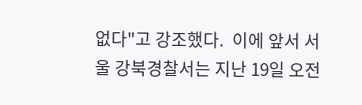없다"고 강조했다.  이에 앞서 서울 강북경찰서는 지난 19일 오전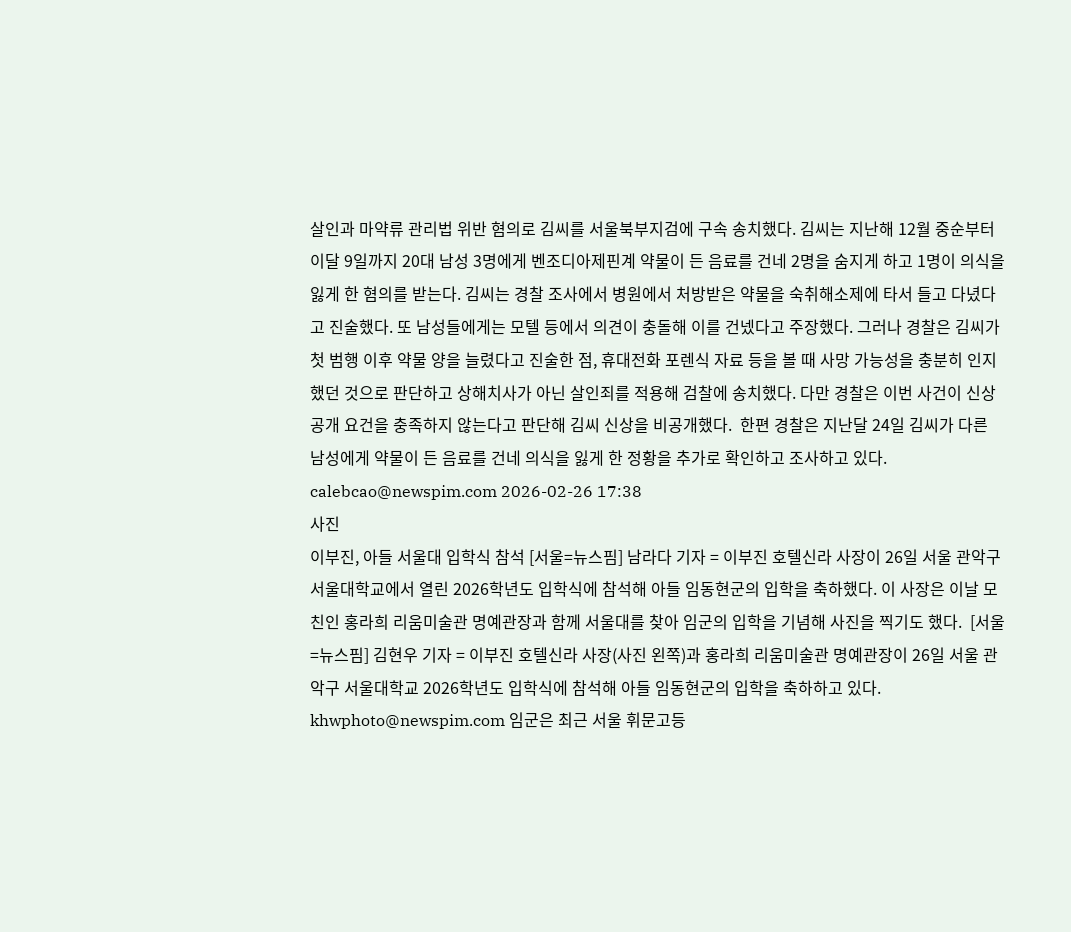살인과 마약류 관리법 위반 혐의로 김씨를 서울북부지검에 구속 송치했다. 김씨는 지난해 12월 중순부터 이달 9일까지 20대 남성 3명에게 벤조디아제핀계 약물이 든 음료를 건네 2명을 숨지게 하고 1명이 의식을 잃게 한 혐의를 받는다. 김씨는 경찰 조사에서 병원에서 처방받은 약물을 숙취해소제에 타서 들고 다녔다고 진술했다. 또 남성들에게는 모텔 등에서 의견이 충돌해 이를 건넸다고 주장했다. 그러나 경찰은 김씨가 첫 범행 이후 약물 양을 늘렸다고 진술한 점, 휴대전화 포렌식 자료 등을 볼 때 사망 가능성을 충분히 인지했던 것으로 판단하고 상해치사가 아닌 살인죄를 적용해 검찰에 송치했다. 다만 경찰은 이번 사건이 신상공개 요건을 충족하지 않는다고 판단해 김씨 신상을 비공개했다.  한편 경찰은 지난달 24일 김씨가 다른 남성에게 약물이 든 음료를 건네 의식을 잃게 한 정황을 추가로 확인하고 조사하고 있다. calebcao@newspim.com 2026-02-26 17:38
사진
이부진, 아들 서울대 입학식 참석 [서울=뉴스핌] 남라다 기자 = 이부진 호텔신라 사장이 26일 서울 관악구 서울대학교에서 열린 2026학년도 입학식에 참석해 아들 임동현군의 입학을 축하했다. 이 사장은 이날 모친인 홍라희 리움미술관 명예관장과 함께 서울대를 찾아 임군의 입학을 기념해 사진을 찍기도 했다.  [서울=뉴스핌] 김현우 기자 = 이부진 호텔신라 사장(사진 왼쪽)과 홍라희 리움미술관 명예관장이 26일 서울 관악구 서울대학교 2026학년도 입학식에 참석해 아들 임동현군의 입학을 축하하고 있다.  khwphoto@newspim.com 임군은 최근 서울 휘문고등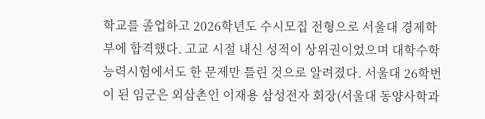학교를 졸업하고 2026학년도 수시모집 전형으로 서울대 경제학부에 합격했다. 고교 시절 내신 성적이 상위권이었으며 대학수학능력시험에서도 한 문제만 틀린 것으로 알려졌다. 서울대 26학번이 된 임군은 외삼촌인 이재용 삼성전자 회장(서울대 동양사학과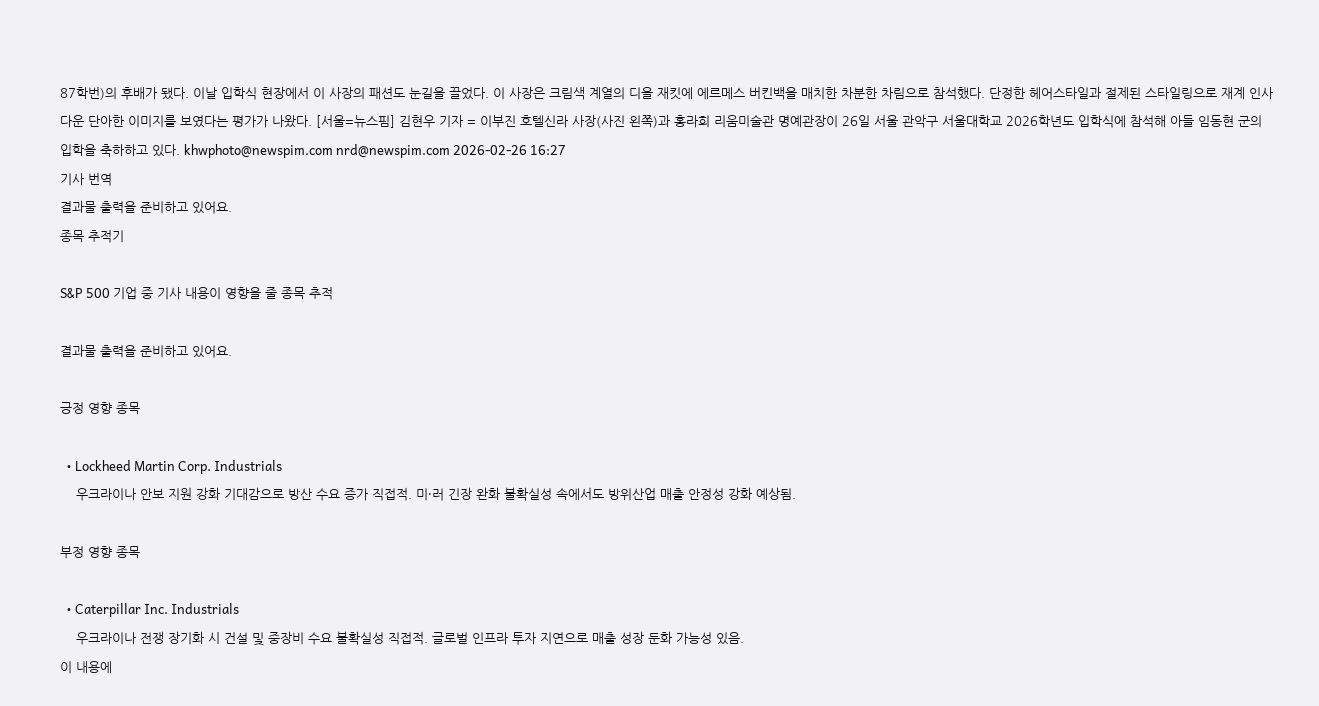87학번)의 후배가 됐다. 이날 입학식 현장에서 이 사장의 패션도 눈길을 끌었다. 이 사장은 크림색 계열의 디올 재킷에 에르메스 버킨백을 매치한 차분한 차림으로 참석했다. 단정한 헤어스타일과 절제된 스타일링으로 재계 인사다운 단아한 이미지를 보였다는 평가가 나왔다. [서울=뉴스핌] 김현우 기자 = 이부진 호텔신라 사장(사진 왼쪽)과 홍라희 리움미술관 명예관장이 26일 서울 관악구 서울대학교 2026학년도 입학식에 참석해 아들 임동현 군의 입학을 축하하고 있다. khwphoto@newspim.com nrd@newspim.com 2026-02-26 16:27
기사 번역
결과물 출력을 준비하고 있어요.
종목 추적기

S&P 500 기업 중 기사 내용이 영향을 줄 종목 추적

결과물 출력을 준비하고 있어요.

긍정 영향 종목

  • Lockheed Martin Corp. Industrials
    우크라이나 안보 지원 강화 기대감으로 방산 수요 증가 직접적. 미·러 긴장 완화 불확실성 속에서도 방위산업 매출 안정성 강화 예상됨.

부정 영향 종목

  • Caterpillar Inc. Industrials
    우크라이나 전쟁 장기화 시 건설 및 중장비 수요 불확실성 직접적. 글로벌 인프라 투자 지연으로 매출 성장 둔화 가능성 있음.
이 내용에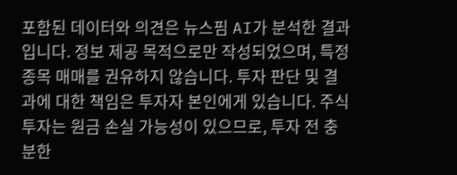포함된 데이터와 의견은 뉴스핌 AI가 분석한 결과입니다. 정보 제공 목적으로만 작성되었으며, 특정 종목 매매를 권유하지 않습니다. 투자 판단 및 결과에 대한 책임은 투자자 본인에게 있습니다. 주식 투자는 원금 손실 가능성이 있으므로, 투자 전 충분한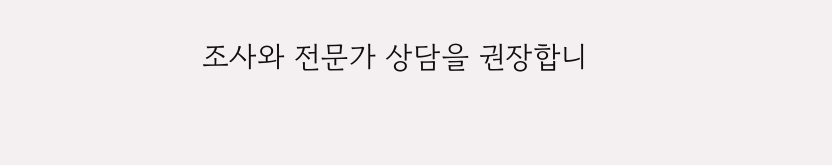조사와 전문가 상담을 권장합니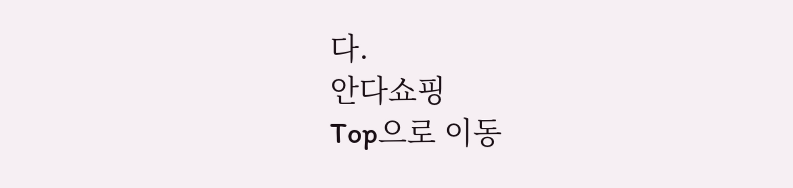다.
안다쇼핑
Top으로 이동